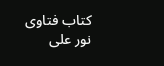كتاب فتاوى نور على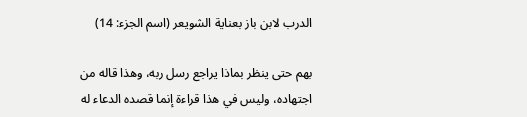الدرب لابن باز بعناية الشويعر (اسم الجزء: 14)

بهم حتى ينظر بماذا يراجع رسل ربه، وهذا قاله من اجتهاده، وليس في هذا قراءة إنما قصده الدعاء له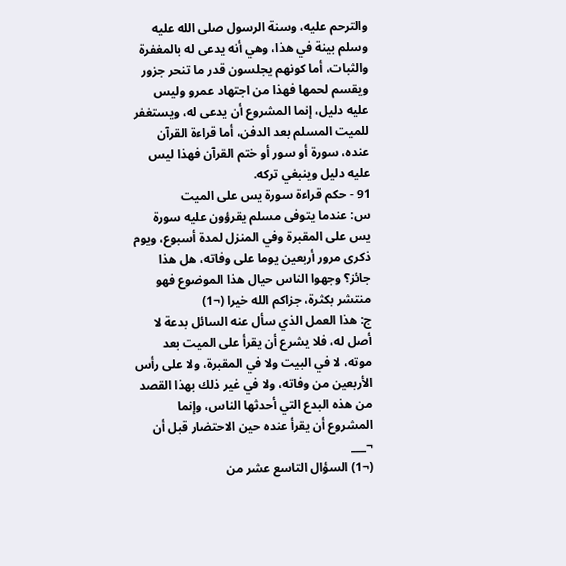والترحم عليه، وسنة الرسول صلى الله عليه وسلم بينة في هذا، وهي أنه يدعى له بالمغفرة والثبات، أما كونهم يجلسون قدر ما تنحر جزور ويقسم لحمها فهذا من اجتهاد عمرو وليس عليه دليل، إنما المشروع أن يدعى له، ويستغفر للميت المسلم بعد الدفن، أما قراءة القرآن عنده، سورة أو سور أو ختم القرآن فهذا ليس عليه دليل وينبغي تركه.
91 - حكم قراءة سورة يس على الميت
س: عندما يتوفى مسلم يقرؤون عليه سورة يس على المقبرة وفي المنزل لمدة أسبوع، ويوم ذكرى مرور أربعين يوما على وفاته، هل هذا جائز؟ وجهوا الناس حيال هذا الموضوع فهو منتشر بكثرة، جزاكم الله خيرا (¬1)
ج: هذا العمل الذي سأل عنه السائل بدعة لا أصل له، فلا يشرع أن يقرأ على الميت بعد موته، لا في البيت ولا في المقبرة، ولا على رأس الأربعين من وفاته، ولا في غير ذلك بهذا القصد من هذه البدع التي أحدثها الناس، وإنما المشروع أن يقرأ عنده حين الاحتضار قبل أن
¬___
(¬1) السؤال التاسع عشر من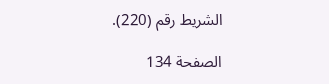الشريط رقم (220).

الصفحة 134